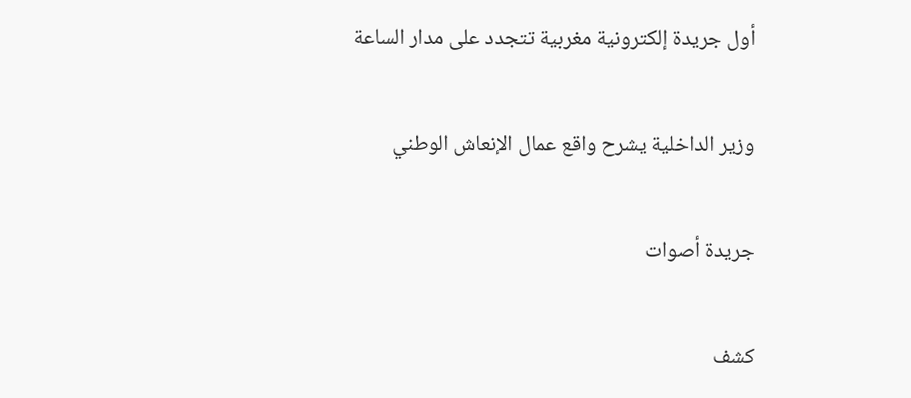أول جريدة إلكترونية مغربية تتجدد على مدار الساعة

وزير الداخلية يشرح واقع عمال الإنعاش الوطني

جريدة أصوات

كشف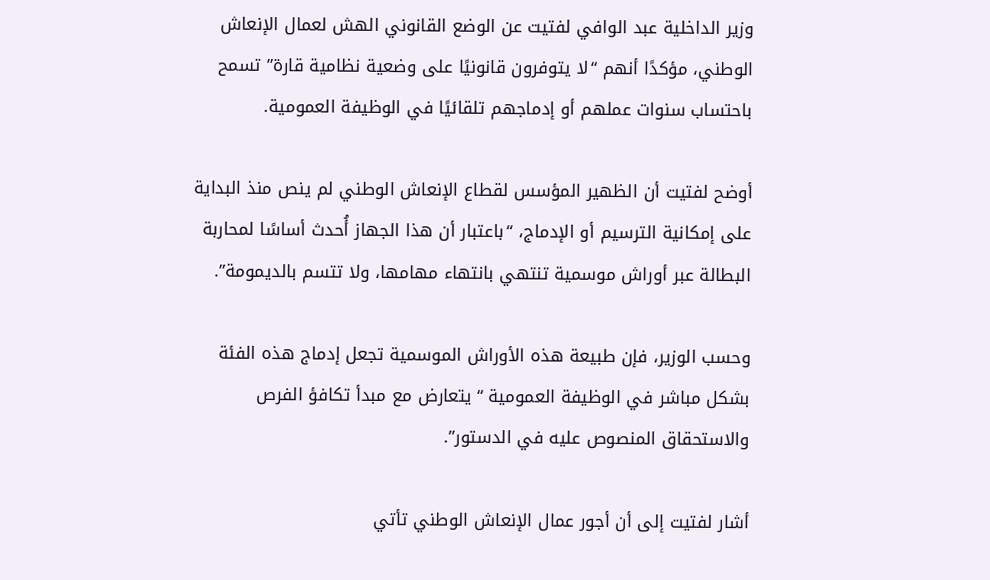وزير الداخلية عبد الوافي لفتيت عن الوضع القانوني الهش لعمال الإنعاش الوطني، مؤكدًا أنهم “لا يتوفرون قانونيًا على وضعية نظامية قارة” تسمح باحتساب سنوات عملهم أو إدماجهم تلقائيًا في الوظيفة العمومية.

أوضح لفتيت أن الظهير المؤسس لقطاع الإنعاش الوطني لم ينص منذ البداية على إمكانية الترسيم أو الإدماج، “باعتبار أن هذا الجهاز أُحدث أساسًا لمحاربة البطالة عبر أوراش موسمية تنتهي بانتهاء مهامها، ولا تتسم بالديمومة”.

وحسب الوزير، فإن طبيعة هذه الأوراش الموسمية تجعل إدماج هذه الفئة بشكل مباشر في الوظيفة العمومية “يتعارض مع مبدأ تكافؤ الفرص والاستحقاق المنصوص عليه في الدستور”.

أشار لفتيت إلى أن أجور عمال الإنعاش الوطني تأتي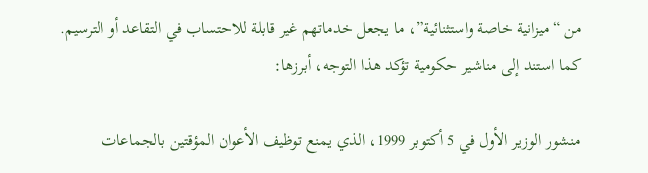من “ميزانية خاصة واستثنائية”، ما يجعل خدماتهم غير قابلة للاحتساب في التقاعد أو الترسيم. كما استند إلى مناشير حكومية تؤكد هذا التوجه، أبرزها:

منشور الوزير الأول في 5 أكتوبر 1999، الذي يمنع توظيف الأعوان المؤقتين بالجماعات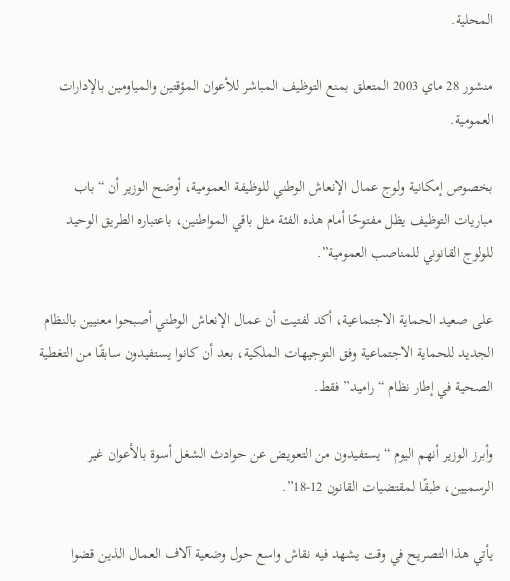المحلية.

منشور 28 ماي 2003 المتعلق بمنع التوظيف المباشر للأعوان المؤقتين والمياومين بالإدارات العمومية.

بخصوص إمكانية ولوج عمال الإنعاش الوطني للوظيفة العمومية، أوضح الوزير أن “باب مباريات التوظيف يظل مفتوحًا أمام هذه الفئة مثل باقي المواطنين، باعتباره الطريق الوحيد للولوج القانوني للمناصب العمومية”.

على صعيد الحماية الاجتماعية، أكد لفتيت أن عمال الإنعاش الوطني أصبحوا معنيين بالنظام الجديد للحماية الاجتماعية وفق التوجيهات الملكية، بعد أن كانوا يستفيدون سابقًا من التغطية الصحية في إطار نظام “راميد” فقط.

وأبرز الوزير أنهم اليوم “يستفيدون من التعويض عن حوادث الشغل أسوة بالأعوان غير الرسميين، طبقًا لمقتضيات القانون 12-18”.

يأتي هذا التصريح في وقت يشهد فيه نقاش واسع حول وضعية آلاف العمال الذين قضوا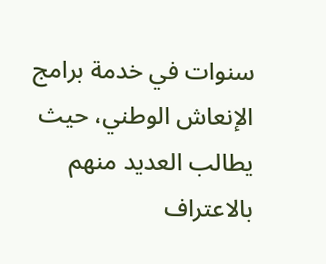سنوات في خدمة برامج الإنعاش الوطني، حيث يطالب العديد منهم بالاعتراف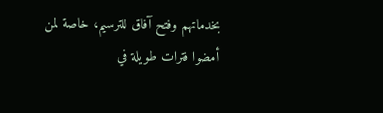بخدماتهم وفتح آفاق للترسيم، خاصة لمن أمضوا فترات طويلة في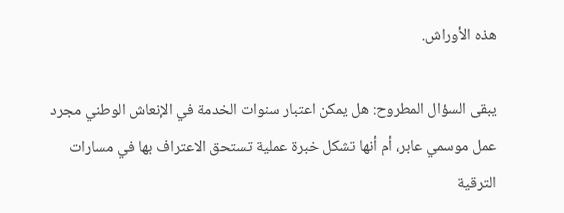هذه الأوراش.

يبقى السؤال المطروح: هل يمكن اعتبار سنوات الخدمة في الإنعاش الوطني مجرد عمل موسمي عابر، أم أنها تشكل خبرة عملية تستحق الاعتراف بها في مسارات الترقية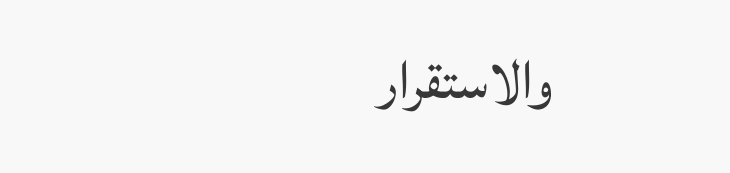والاستقرار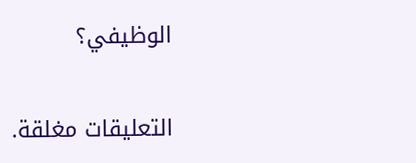الوظيفي؟

التعليقات مغلقة.